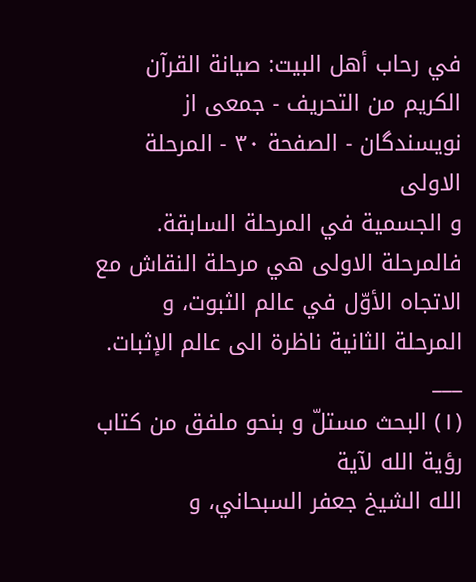في رحاب أهل البيت: صيانة القرآن الكريم من التحريف - جمعى از نويسندگان - الصفحة ٣٠ - المرحلة الاولى
و الجسمية في المرحلة السابقة. فالمرحلة الاولى هي مرحلة النقاش مع الاتجاه الأوّل في عالم الثبوت، و المرحلة الثانية ناظرة الى عالم الإثبات.
___
(١) البحث مستلّ و بنحو ملفق من كتاب رؤية الله لآية
الله الشيخ جعفر السبحاني، و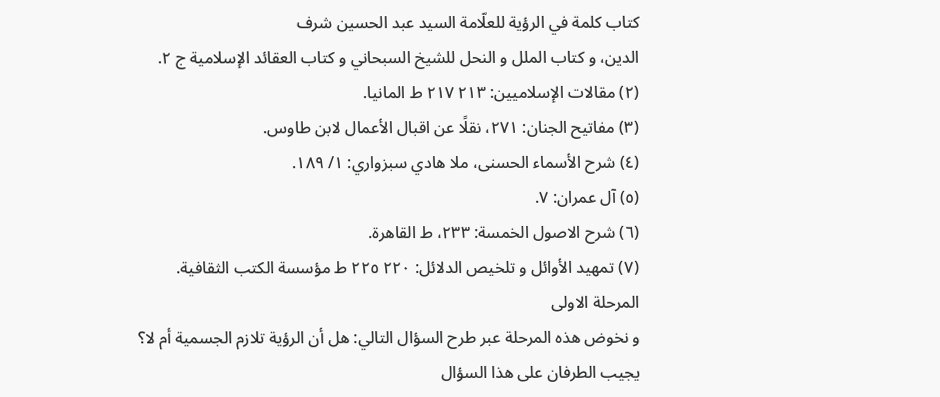كتاب كلمة في الرؤية للعلّامة السيد عبد الحسين شرف
الدين، و كتاب الملل و النحل للشيخ السبحاني و كتاب العقائد الإسلامية ج ٢.
(٢) مقالات الإسلاميين: ٢١٣ ٢١٧ ط المانيا.
(٣) مفاتيح الجنان: ٢٧١، نقلًا عن اقبال الأعمال لابن طاوس.
(٤) شرح الأسماء الحسنى، ملا هادي سبزواري: ١/ ١٨٩.
(٥) آل عمران: ٧.
(٦) شرح الاصول الخمسة: ٢٣٣، ط القاهرة.
(٧) تمهيد الأوائل و تلخيص الدلائل: ٢٢٠ ٢٢٥ ط مؤسسة الكتب الثقافية.
المرحلة الاولى
و نخوض هذه المرحلة عبر طرح السؤال التالي: هل أن الرؤية تلازم الجسمية أم لا؟
يجيب الطرفان على هذا السؤال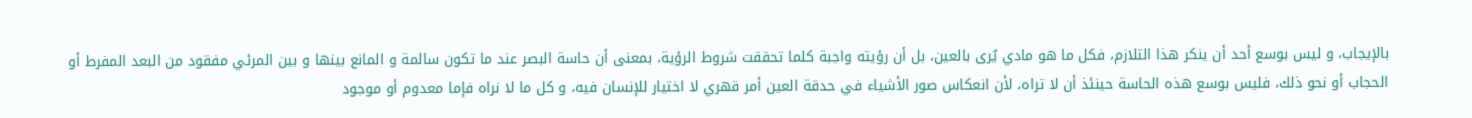بالإيجاب، و ليس بوسع أحد أن ينكر هذا التلازم، فكل ما هو مادي يُرى بالعين، بل أن رؤيته واجبة كلما تحققت شروط الرؤية، بمعنى أن حاسة البصر عند ما تكون سالمة و المانع بينها و بين المرئي مفقود من البعد المفرط أو الحجاب أو نحو ذلك، فليس بوسع هذه الحاسة حينئذ أن لا تراه، لأن انعكاس صور الأشياء في حدقة العين أمر قهري لا اختيار للإنسان فيه، و كل ما لا نراه فإما معدوم أو موجود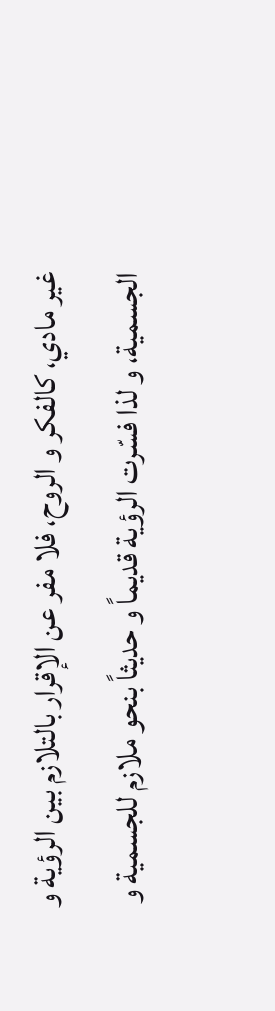غير مادي، كالفكر و الروح، فلا مفر عن الإقرار بالتلازم بين الرؤية و الجسمية، و لذا فسّرت الرؤية قديماً و حديثاً بنحو ملازم للجسمية و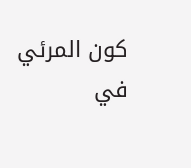كون المرئي في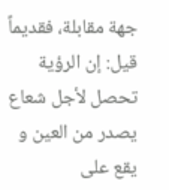جهة مقابلة، فقديماً قيل: إن الرؤية تحصل لأجل شعاع يصدر من العين و يقع على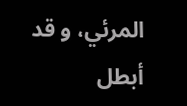المرئي، و قد أبطل